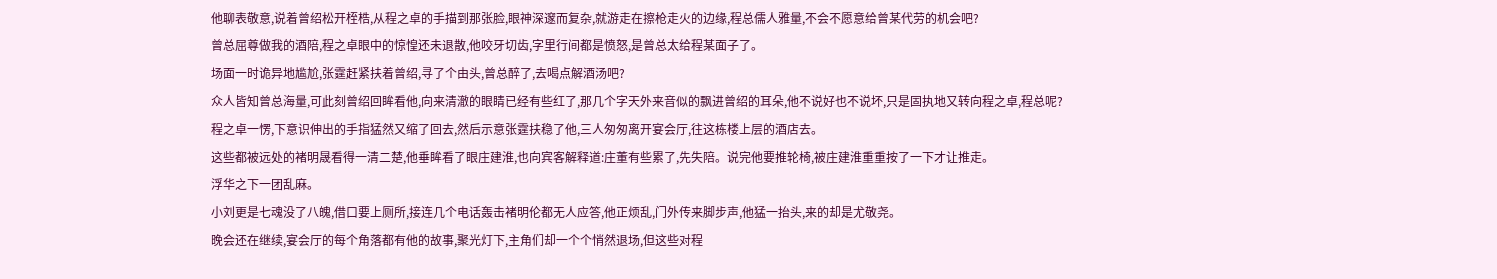他聊表敬意,说着曾绍松开桎梏,从程之卓的手描到那张脸,眼神深邃而复杂,就游走在擦枪走火的边缘,程总儒人雅量,不会不愿意给曾某代劳的机会吧?
曾总屈尊做我的酒陪,程之卓眼中的惊惶还未退散,他咬牙切齿,字里行间都是愤怒,是曾总太给程某面子了。
场面一时诡异地尴尬,张霆赶紧扶着曾绍,寻了个由头,曾总醉了,去喝点解酒汤吧?
众人皆知曾总海量,可此刻曾绍回眸看他,向来清澈的眼睛已经有些红了,那几个字天外来音似的飘进曾绍的耳朵,他不说好也不说坏,只是固执地又转向程之卓,程总呢?
程之卓一愣,下意识伸出的手指猛然又缩了回去,然后示意张霆扶稳了他,三人匆匆离开宴会厅,往这栋楼上层的酒店去。
这些都被远处的褚明晟看得一清二楚,他垂眸看了眼庄建淮,也向宾客解释道:庄董有些累了,先失陪。说完他要推轮椅,被庄建淮重重按了一下才让推走。
浮华之下一团乱麻。
小刘更是七魂没了八魄,借口要上厕所,接连几个电话轰击褚明伦都无人应答,他正烦乱,门外传来脚步声,他猛一抬头,来的却是尤敬尧。
晚会还在继续,宴会厅的每个角落都有他的故事,聚光灯下,主角们却一个个悄然退场,但这些对程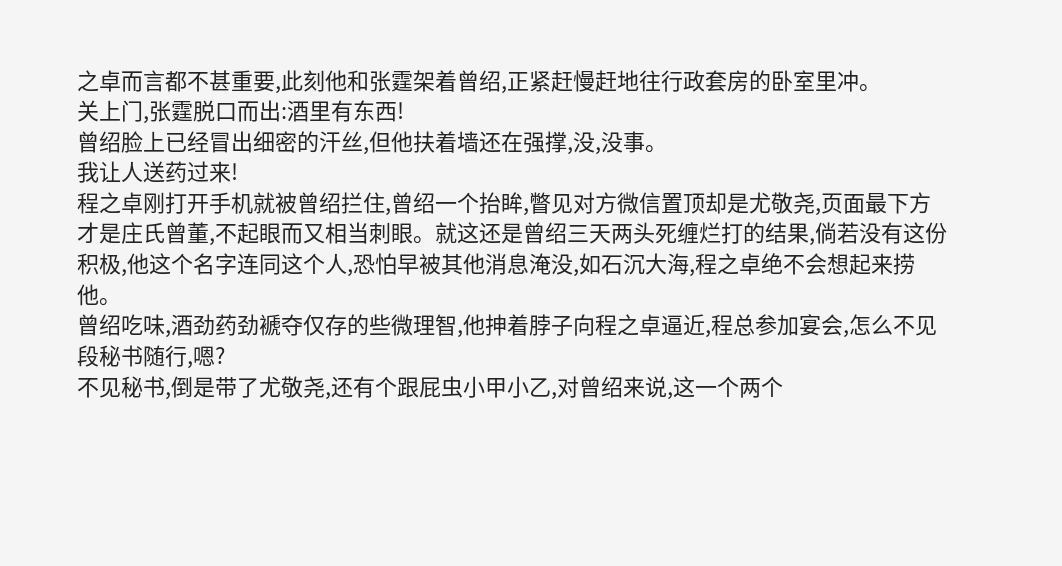之卓而言都不甚重要,此刻他和张霆架着曾绍,正紧赶慢赶地往行政套房的卧室里冲。
关上门,张霆脱口而出:酒里有东西!
曾绍脸上已经冒出细密的汗丝,但他扶着墙还在强撑,没,没事。
我让人送药过来!
程之卓刚打开手机就被曾绍拦住,曾绍一个抬眸,瞥见对方微信置顶却是尤敬尧,页面最下方才是庄氏曾董,不起眼而又相当刺眼。就这还是曾绍三天两头死缠烂打的结果,倘若没有这份积极,他这个名字连同这个人,恐怕早被其他消息淹没,如石沉大海,程之卓绝不会想起来捞他。
曾绍吃味,酒劲药劲褫夺仅存的些微理智,他抻着脖子向程之卓逼近,程总参加宴会,怎么不见段秘书随行,嗯?
不见秘书,倒是带了尤敬尧,还有个跟屁虫小甲小乙,对曾绍来说,这一个两个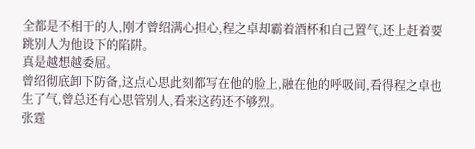全都是不相干的人,刚才曾绍满心担心,程之卓却霸着酒杯和自己置气,还上赶着要跳别人为他设下的陷阱。
真是越想越委屈。
曾绍彻底卸下防备,这点心思此刻都写在他的脸上,融在他的呼吸间,看得程之卓也生了气,曾总还有心思管别人,看来这药还不够烈。
张霆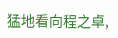猛地看向程之卓,